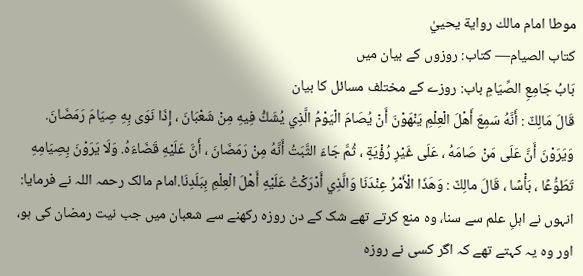موطا امام مالك رواية يحييٰ
كتاب الصيام— کتاب: روزوں کے بیان میں
بَابُ جَامِعِ الصِّيَامِ باب: روزے کے مختلف مسائل کا بیان
قَالَ مَالِكٌ : أَنَّهُ سَمِعَ أَهْلَ الْعِلْمِ يَنْهَوْنَ أَنْ يُصَامَ الْيَوْمُ الَّذِي يُشَكُّ فِيهِ مِنْ شَعْبَانَ ، إِذَا نَوَى بِهِ صِيَامَ رَمَضَانَ. وَيَرَوْنَ أَنَّ عَلَى مَنْ صَامَهُ ، عَلَى غَيْرِ رُؤْيَةٍ ، ثُمَّ جَاءَ الثَّبَتُ أَنَّهُ مِنْ رَمَضَانَ ، أَنَّ عَلَيْهِ قَضَاءَهُ. وَلَا يَرَوْنَ بِصِيَامِهِ تَطَوُّعًا ، بَأْسًا ، قَالَ مالِكٌ : وَهَذَا الْأَمْرُ عِنْدَنَا وَالَّذِي أَدْرَكْتُ عَلَيْهِ أَهْلَ الْعِلْمِ بِبَلَدِنَا.امام مالک رحمہ اللہ نے فرمایا: انہوں نے اہلِ علم سے سنا، وہ منع کرتے تھے شک کے دن روزہ رکھنے سے شعبان میں جب نیت رمضان کی ہو، اور وہ یہ کہتے تھے کہ اگر کسی نے روزہ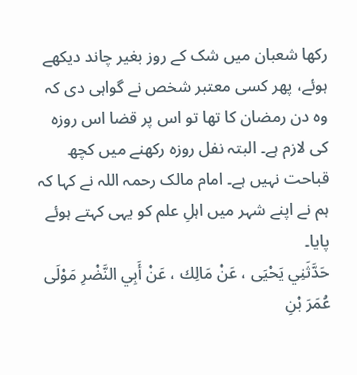رکھا شعبان میں شک کے روز بغیر چاند دیکھے ہوئے، پھر کسی معتبر شخص نے گواہی دی کہ وہ دن رمضان کا تھا تو اس پر قضا اس روزہ کی لازم ہے۔ البتہ نفل روزہ رکھنے میں کچھ قباحت نہیں ہے۔ امام مالک رحمہ اللہ نے کہا کہ ہم نے اپنے شہر میں اہلِ علم کو یہی کہتے ہوئے پایا۔
حَدَّثَنِي يَحْيَى ، عَنْ مَالِك ، عَنْ أَبِي النَّضْرِ مَوْلَى عُمَرَ بْنِ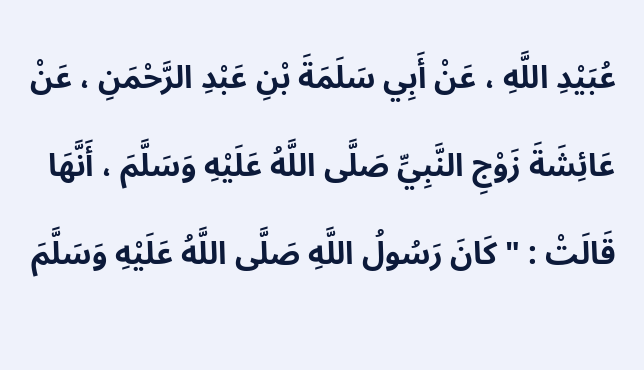عُبَيْدِ اللَّهِ ، عَنْ أَبِي سَلَمَةَ بْنِ عَبْدِ الرَّحْمَنِ ، عَنْ عَائِشَةَ زَوْجِ النَّبِيِّ صَلَّى اللَّهُ عَلَيْهِ وَسَلَّمَ ، أَنَّهَا قَالَتْ : " كَانَ رَسُولُ اللَّهِ صَلَّى اللَّهُ عَلَيْهِ وَسَلَّمَ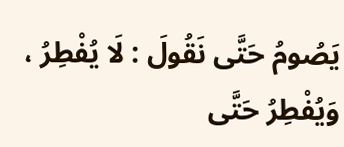يَصُومُ حَتَّى نَقُولَ : لَا يُفْطِرُ ، وَيُفْطِرُ حَتَّى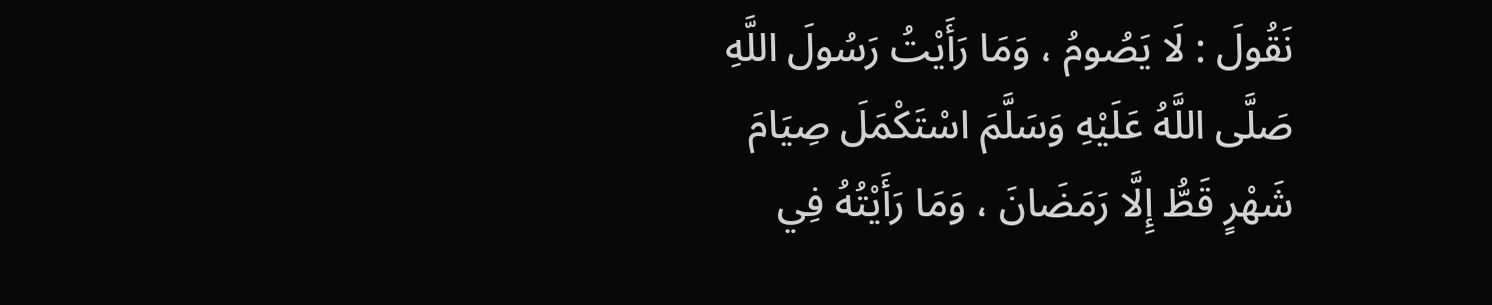نَقُولَ : لَا يَصُومُ ، وَمَا رَأَيْتُ رَسُولَ اللَّهِ صَلَّى اللَّهُ عَلَيْهِ وَسَلَّمَ اسْتَكْمَلَ صِيَامَ شَهْرٍ قَطُّ إِلَّا رَمَضَانَ ، وَمَا رَأَيْتُهُ فِي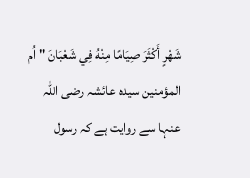شَهْرٍ أَكْثَرَ صِيَامًا مِنْهُ فِي شَعْبَانَ " اُم المؤمنین سیدہ عائشہ رضی اللہ عنہا سے روایت ہے کہ رسول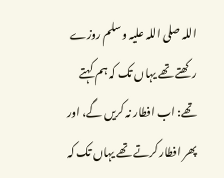اللہ صلی اللہ علیہ وسلم روزے رکھتے تھے یہاں تک کہ ہم کہتے تھے: اب افطار نہ کریں گے، اور پھر افطار کرتے تھے یہاں تک کہ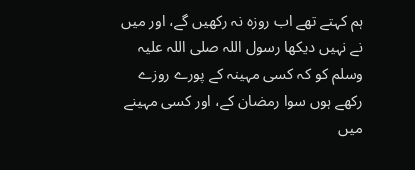ہم کہتے تھے اب روزہ نہ رکھیں گے، اور میں نے نہیں دیکھا رسول اللہ صلی اللہ علیہ وسلم کو کہ کسی مہینہ کے پورے روزے رکھے ہوں سوا رمضان کے، اور کسی مہینے میں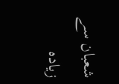شعبان سے زیادہ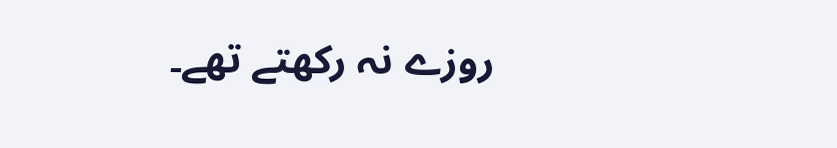روزے نہ رکھتے تھے۔